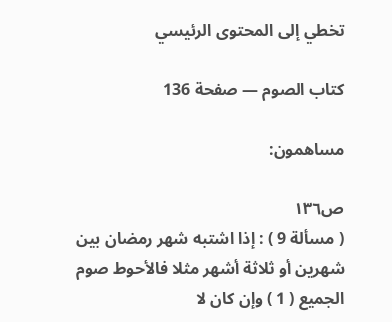تخطي إلى المحتوى الرئيسي

كتاب الصوم — صفحة 136

مساهمون:

ص١٣٦
( مسألة 9 ) : إذا اشتبه شهر رمضان بين شهرين أو ثلاثة أشهر مثلا فالأحوط صوم الجميع ( 1 ) وإن كان لا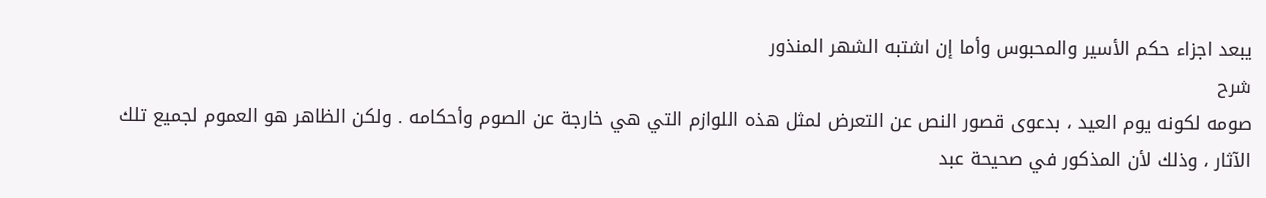يبعد اجزاء حكم الأسير والمحبوس وأما إن اشتبه الشهر المنذور
شرح
صومه لكونه يوم العيد ، بدعوى قصور النص عن التعرض لمثل هذه اللوازم التي هي خارجة عن الصوم وأحكامه . ولكن الظاهر هو العموم لجميع تلك الآثار ، وذلك لأن المذكور في صحيحة عبد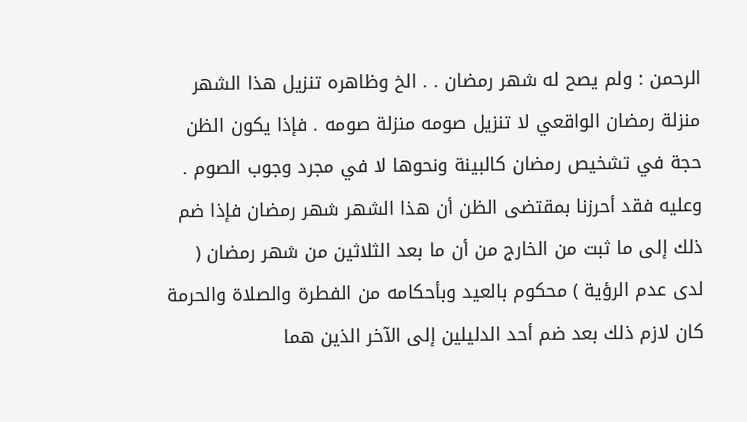الرحمن : ولم يصح له شهر رمضان . . الخ وظاهره تنزيل هذا الشهر منزلة رمضان الواقعي لا تنزيل صومه منزلة صومه . فإذا يكون الظن حجة في تشخيص رمضان كالبينة ونحوها لا في مجرد وجوب الصوم . وعليه فقد أحرزنا بمقتضى الظن أن هذا الشهر شهر رمضان فإذا ضم ذلك إلى ما ثبت من الخارج من أن ما بعد الثلاثين من شهر رمضان ( لدى عدم الرؤية ) محكوم بالعيد وبأحكامه من الفطرة والصلاة والحرمة كان لازم ذلك بعد ضم أحد الدليلين إلى الآخر الذين هما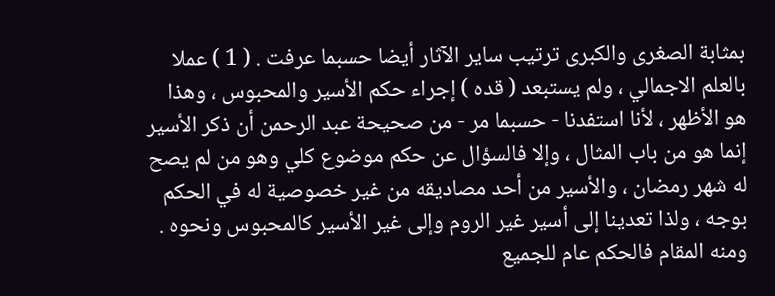بمثابة الصغرى والكبرى ترتيب ساير الآثار أيضا حسبما عرفت . ( 1 ) عملا بالعلم الاجمالي ، ولم يستبعد ( قده ) إجراء حكم الأسير والمحبوس ، وهذا هو الأظهر ، لأنا استفدنا - حسبما مر - من صحيحة عبد الرحمن أن ذكر الأسير إنما هو من باب المثال ، وإلا فالسؤال عن حكم موضوع كلي وهو من لم يصح له شهر رمضان ، والأسير من أحد مصاديقه من غير خصوصية له في الحكم بوجه ، ولذا تعدينا إلى أسير غير الروم وإلى غير الأسير كالمحبوس ونحوه . ومنه المقام فالحكم عام للجميع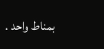بمناط واحد .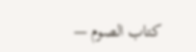كتاب الصوم —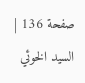صفحة 136 | السيد الخوئي